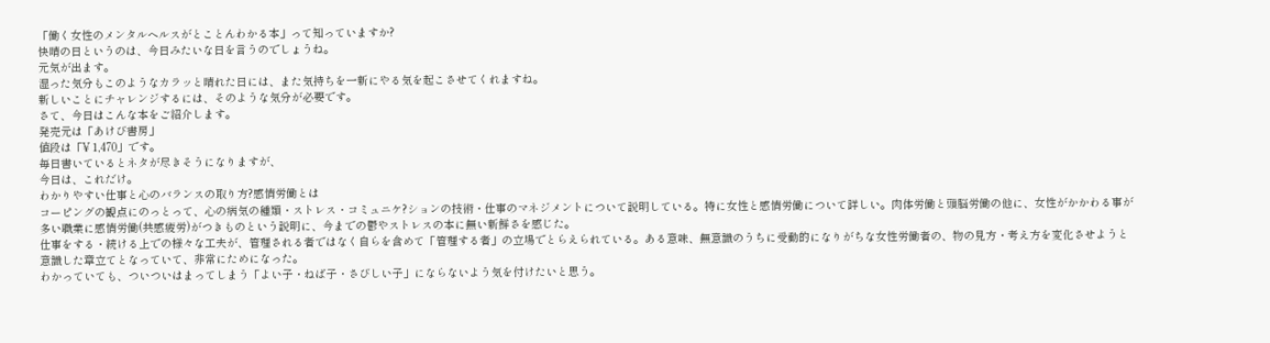「働く女性のメンタルヘルスがとことんわかる本」って知っていますか?
快晴の日というのは、今日みたいな日を言うのでしょうね。
元気が出ます。
湿った気分もこのようなカラッと晴れた日には、また気持ちを一新にやる気を起こさせてくれますね。
新しいことにチャレンジするには、そのような気分が必要です。
さて、今日はこんな本をご紹介します。
発売元は「あけび書房」
値段は「¥ 1,470」です。
毎日書いているとネタが尽きそうになりますが、
今日は、これだけ。
わかりやすい仕事と心のバランスの取り方?感情労働とは
コーピングの観点にのっとって、心の病気の種類・ストレス・コミュニケ?ションの技術・仕事のマネジメントについて説明している。特に女性と感情労働について詳しい。肉体労働と頭脳労働の他に、女性がかかわる事が多い職業に感情労働(共感疲労)がつきものという説明に、今までの鬱やストレスの本に無い新鮮さを感じた。
仕事をする・続ける上での様々な工夫が、管理される者ではなく自らを含めて「管理する者」の立場でとらえられている。ある意味、無意識のうちに受動的になりがちな女性労働者の、物の見方・考え方を変化させようと意識した章立てとなっていて、非常にためになった。
わかっていても、ついついはまってしまう「よい子・ねば子・さびしい子」にならないよう気を付けたいと思う。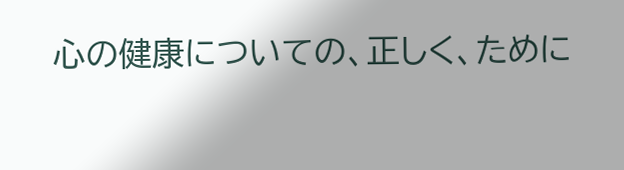心の健康についての、正しく、ために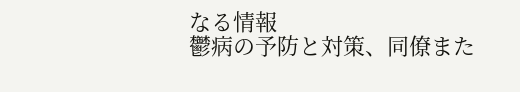なる情報
鬱病の予防と対策、同僚また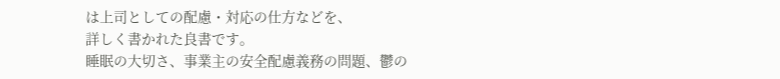は上司としての配慮・対応の仕方などを、
詳しく書かれた良書です。
睡眠の大切さ、事業主の安全配慮義務の問題、鬱の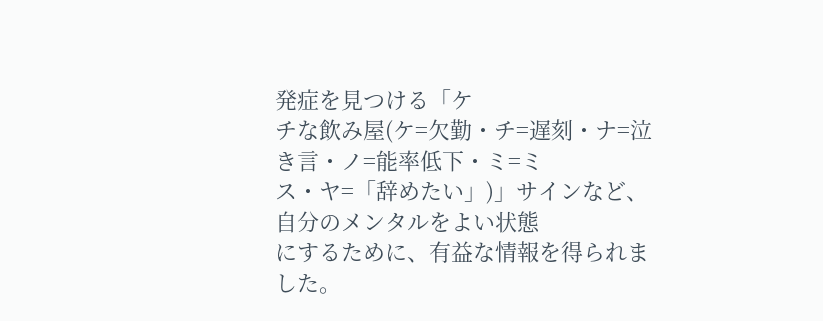発症を見つける「ケ
チな飲み屋(ケ=欠勤・チ=遅刻・ナ=泣き言・ノ=能率低下・ミ=ミ
ス・ヤ=「辞めたい」)」サインなど、自分のメンタルをよい状態
にするために、有益な情報を得られました。